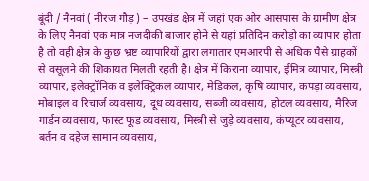बूंदी / नैनवां ( नीरज गौड़ ) – उपखंड क्षेत्र में जहां एक ओर आसपास के ग्रामीण क्षेत्र के लिए नैनवां एक मात्र नजदीकी बाजार होने से यहां प्रतिदिन करोड़ो का व्यापार होता है तो वही क्षेत्र के कुछ भ्रष्ट व्यापारियों द्वारा लगातार एमआरपी से अधिक पैसे ग्राहकों से वसूलने की शिकायत मिलती रहती है। क्षेत्र में किराना व्यापार, ईमित्र व्यापार, मिस्त्री व्यापार, इलेक्ट्रॉनिक व इलेक्ट्रिकल व्यापार, मेडिकल, कृषि व्यापार, कपड़ा व्यवसाय, मोबाइल व रिचार्ज व्यवसाय, दूध व्यवसाय, सब्जी व्यवसाय, होटल व्यवसाय, मैरिज गार्डन व्यवसाय, फास्ट फूड व्यवसाय, मिस्त्री से जुड़े व्यवसाय, कंप्यूटर व्यवसाय, बर्तन व दहेज सामान व्यवसाय,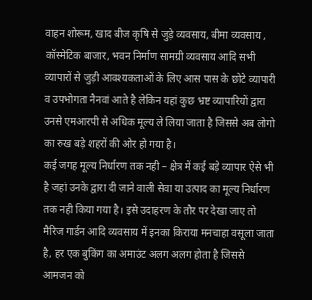वाहन शोरूम, खाद बीज कृषि से जुड़े व्यवसाय, बीमा व्यवसाय , कॉस्मेटिक बाजार, भवन निर्माण सामग्री व्यवसाय आदि सभी व्यापारों से जुड़ी आवश्यकताओं के लिए आस पास के छोटे व्यापारी व उपभोगता नैनवां आते है लेकिन यहां कुछ भ्रष्ट व्यापारियों द्वारा उनसे एमआरपी से अधिक मूल्य ले लिया जाता है जिससे अब लोगो का रुख बड़े शहरों की ओर हो गया है।
कई जगह मूल्य निर्धारण तक नही – क्षेत्र में कई बड़े व्यापार ऐसे भी है जहां उनके द्वारा दी जाने वाली सेवा या उत्पाद का मूल्य निर्धारण तक नही किया गया है। इसे उदाहरण के तौर पर देखा जाए तो मैरिज गार्डन आदि व्यवसाय में इनका किराया मनचाहा वसूला जाता है, हर एक बुकिंग का अमाउंट अलग अलग होता है जिससे आमजन को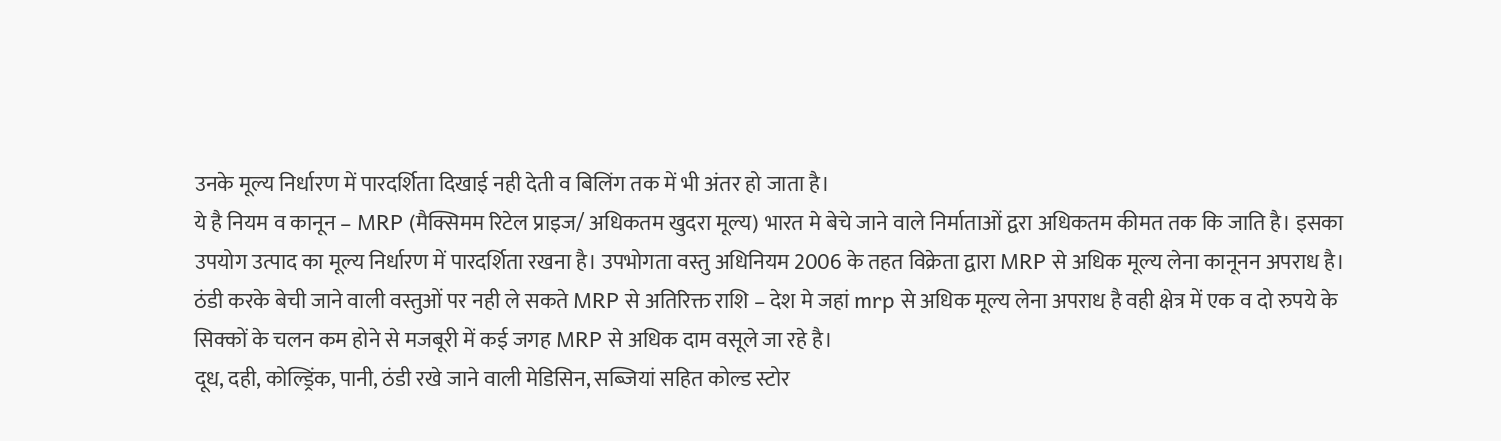उनके मूल्य निर्धारण में पारदर्शिता दिखाई नही देती व बिलिंग तक में भी अंतर हो जाता है।
ये है नियम व कानून – MRP (मैक्सिमम रिटेल प्राइज/ अधिकतम खुदरा मूल्य) भारत मे बेचे जाने वाले निर्माताओं द्वरा अधिकतम कीमत तक कि जाति है। इसका उपयोग उत्पाद का मूल्य निर्धारण में पारदर्शिता रखना है। उपभोगता वस्तु अधिनियम 2006 के तहत विक्रेता द्वारा MRP से अधिक मूल्य लेना कानूनन अपराध है।
ठंडी करके बेची जाने वाली वस्तुओं पर नही ले सकते MRP से अतिरिक्त राशि – देश मे जहां mrp से अधिक मूल्य लेना अपराध है वही क्षेत्र में एक व दो रुपये के सिक्कों के चलन कम होने से मजबूरी में कई जगह MRP से अधिक दाम वसूले जा रहे है।
दूध, दही, कोल्ड्रिंक, पानी, ठंडी रखे जाने वाली मेडिसिन, सब्जियां सहित कोल्ड स्टोर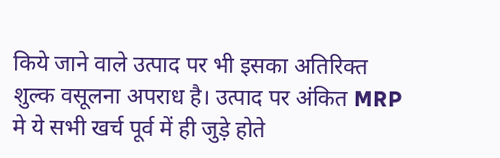किये जाने वाले उत्पाद पर भी इसका अतिरिक्त शुल्क वसूलना अपराध है। उत्पाद पर अंकित MRP मे ये सभी खर्च पूर्व में ही जुड़े होते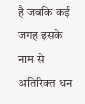है जबकि कई जगह इसके नाम से अतिरिक्त धन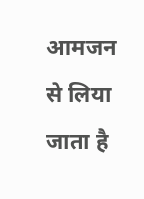आमजन से लिया जाता है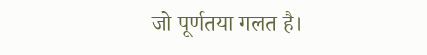जो पूर्णतया गलत है।